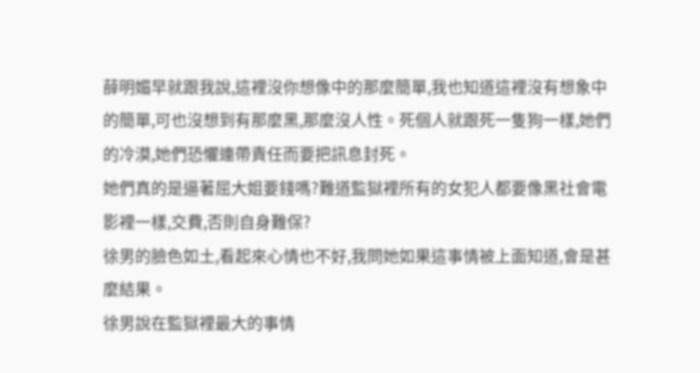薛明媚早就跟我說,這裡沒你想像中的那麼簡單,我也知道這裡沒有想象中的簡單,可也沒想到有那麼黑,那麼沒人性。死個人就跟死一隻狗一樣,她們的冷漠,她們恐懼連帶責任而要把訊息封死。
她們真的是逼著屈大姐要錢嗎?難道監獄裡所有的女犯人都要像黑社會電影裡一樣,交費,否則自身難保?
徐男的臉色如土,看起來心情也不好,我問她如果這事情被上面知道,會是甚麼結果。
徐男說在監獄裡最大的事情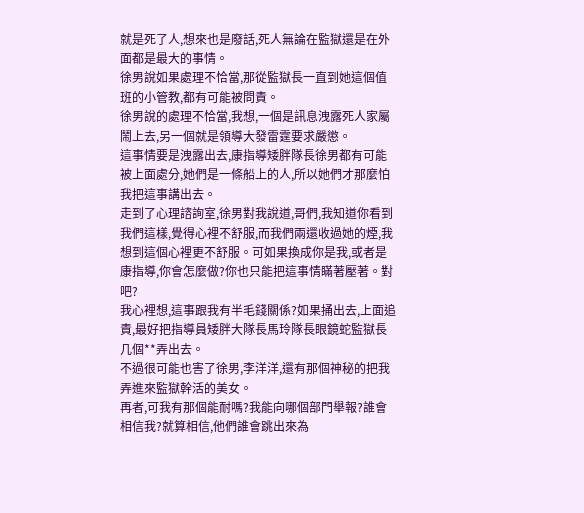就是死了人,想來也是廢話,死人無論在監獄還是在外面都是最大的事情。
徐男說如果處理不恰當,那從監獄長一直到她這個值班的小管教,都有可能被問責。
徐男說的處理不恰當,我想,一個是訊息洩露死人家屬鬧上去,另一個就是領導大發雷霆要求嚴懲。
這事情要是洩露出去,康指導矮胖隊長徐男都有可能被上面處分,她們是一條船上的人,所以她們才那麼怕我把這事講出去。
走到了心理諮詢室,徐男對我說道,哥們,我知道你看到我們這樣,覺得心裡不舒服,而我們兩還收過她的煙,我想到這個心裡更不舒服。可如果換成你是我,或者是康指導,你會怎麼做?你也只能把這事情瞞著壓著。對吧?
我心裡想,這事跟我有半毛錢關係?如果捅出去,上面追責,最好把指導員矮胖大隊長馬玲隊長眼鏡蛇監獄長几個**弄出去。
不過很可能也害了徐男,李洋洋,還有那個神秘的把我弄進來監獄幹活的美女。
再者,可我有那個能耐嗎?我能向哪個部門舉報?誰會相信我?就算相信,他們誰會跳出來為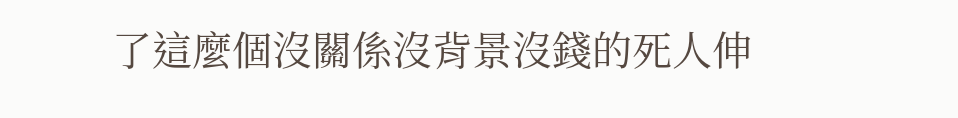了這麼個沒關係沒背景沒錢的死人伸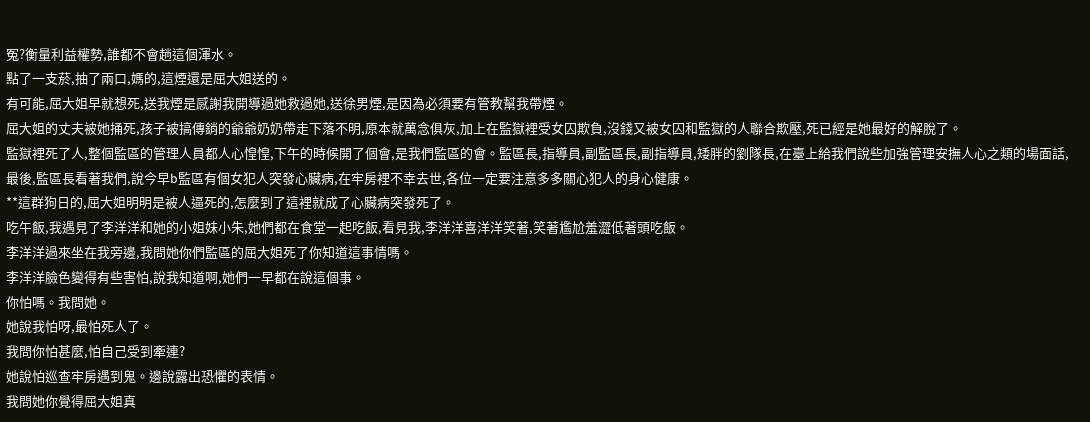冤?衡量利益權勢,誰都不會趟這個渾水。
點了一支菸,抽了兩口,媽的,這煙還是屈大姐送的。
有可能,屈大姐早就想死,送我煙是感謝我開導過她救過她,送徐男煙,是因為必須要有管教幫我帶煙。
屈大姐的丈夫被她捅死,孩子被搞傳銷的爺爺奶奶帶走下落不明,原本就萬念俱灰,加上在監獄裡受女囚欺負,沒錢又被女囚和監獄的人聯合欺壓,死已經是她最好的解脫了。
監獄裡死了人,整個監區的管理人員都人心惶惶,下午的時候開了個會,是我們監區的會。監區長,指導員,副監區長,副指導員,矮胖的劉隊長,在臺上給我們說些加強管理安撫人心之類的場面話,最後,監區長看著我們,說今早b監區有個女犯人突發心臟病,在牢房裡不幸去世,各位一定要注意多多關心犯人的身心健康。
**這群狗日的,屈大姐明明是被人逼死的,怎麼到了這裡就成了心臟病突發死了。
吃午飯,我遇見了李洋洋和她的小姐妹小朱,她們都在食堂一起吃飯,看見我,李洋洋喜洋洋笑著,笑著尷尬羞澀低著頭吃飯。
李洋洋過來坐在我旁邊,我問她你們監區的屈大姐死了你知道這事情嗎。
李洋洋臉色變得有些害怕,說我知道啊,她們一早都在說這個事。
你怕嗎。我問她。
她說我怕呀,最怕死人了。
我問你怕甚麼,怕自己受到牽連?
她說怕巡查牢房遇到鬼。邊說露出恐懼的表情。
我問她你覺得屈大姐真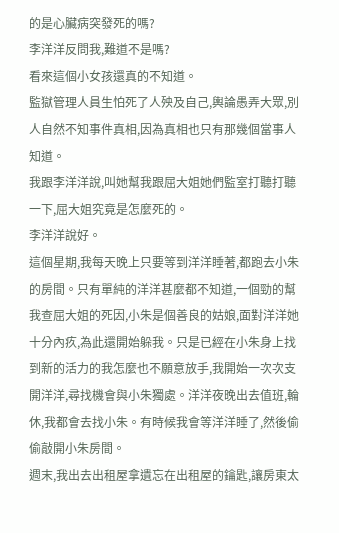的是心臟病突發死的嗎?
李洋洋反問我,難道不是嗎?
看來這個小女孩還真的不知道。
監獄管理人員生怕死了人殃及自己,輿論愚弄大眾,別人自然不知事件真相,因為真相也只有那幾個當事人知道。
我跟李洋洋說,叫她幫我跟屈大姐她們監室打聽打聽一下,屈大姐究竟是怎麼死的。
李洋洋說好。
這個星期,我每天晚上只要等到洋洋睡著,都跑去小朱的房間。只有單純的洋洋甚麼都不知道,一個勁的幫我查屈大姐的死因,小朱是個善良的姑娘,面對洋洋她十分內疚,為此還開始躲我。只是已經在小朱身上找到新的活力的我怎麼也不願意放手,我開始一次次支開洋洋,尋找機會與小朱獨處。洋洋夜晚出去值班,輪休,我都會去找小朱。有時候我會等洋洋睡了,然後偷偷敲開小朱房間。
週末,我出去出租屋拿遺忘在出租屋的鑰匙,讓房東太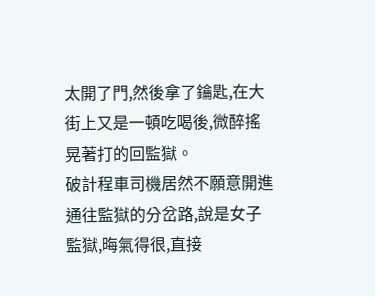太開了門,然後拿了鑰匙,在大街上又是一頓吃喝後,微醉搖晃著打的回監獄。
破計程車司機居然不願意開進通往監獄的分岔路,說是女子監獄,晦氣得很,直接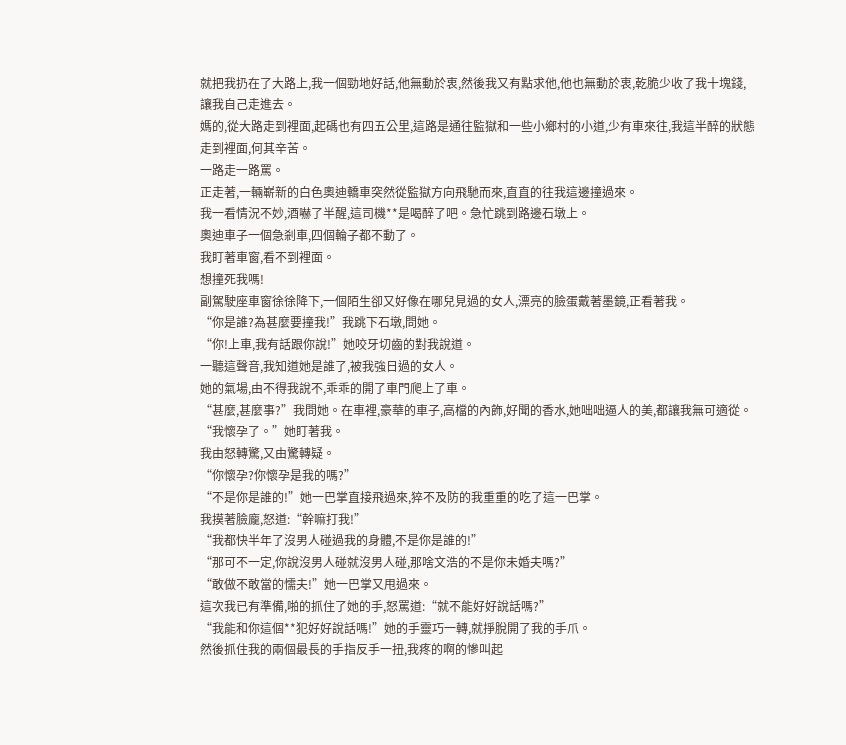就把我扔在了大路上,我一個勁地好話,他無動於衷,然後我又有點求他,他也無動於衷,乾脆少收了我十塊錢,讓我自己走進去。
媽的,從大路走到裡面,起碼也有四五公里,這路是通往監獄和一些小鄉村的小道,少有車來往,我這半醉的狀態走到裡面,何其辛苦。
一路走一路罵。
正走著,一輛嶄新的白色奧迪轎車突然從監獄方向飛馳而來,直直的往我這邊撞過來。
我一看情況不妙,酒嚇了半醒,這司機**是喝醉了吧。急忙跳到路邊石墩上。
奧迪車子一個急剎車,四個輪子都不動了。
我盯著車窗,看不到裡面。
想撞死我嗎!
副駕駛座車窗徐徐降下,一個陌生卻又好像在哪兒見過的女人,漂亮的臉蛋戴著墨鏡,正看著我。
“你是誰?為甚麼要撞我!”我跳下石墩,問她。
“你!上車,我有話跟你說!”她咬牙切齒的對我說道。
一聽這聲音,我知道她是誰了,被我強日過的女人。
她的氣場,由不得我說不,乖乖的開了車門爬上了車。
“甚麼,甚麼事?”我問她。在車裡,豪華的車子,高檔的內飾,好聞的香水,她咄咄逼人的美,都讓我無可適從。
“我懷孕了。”她盯著我。
我由怒轉驚,又由驚轉疑。
“你懷孕?你懷孕是我的嗎?”
“不是你是誰的!”她一巴掌直接飛過來,猝不及防的我重重的吃了這一巴掌。
我摸著臉龐,怒道:“幹嘛打我!”
“我都快半年了沒男人碰過我的身體,不是你是誰的!”
“那可不一定,你說沒男人碰就沒男人碰,那啥文浩的不是你未婚夫嗎?”
“敢做不敢當的懦夫!”她一巴掌又甩過來。
這次我已有準備,啪的抓住了她的手,怒罵道:“就不能好好說話嗎?”
“我能和你這個**犯好好說話嗎!”她的手靈巧一轉,就掙脫開了我的手爪。
然後抓住我的兩個最長的手指反手一扭,我疼的啊的慘叫起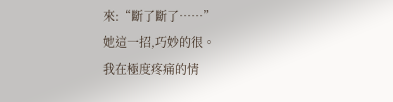來:“斷了斷了……”
她這一招,巧妙的很。
我在極度疼痛的情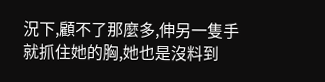況下,顧不了那麼多,伸另一隻手就抓住她的胸,她也是沒料到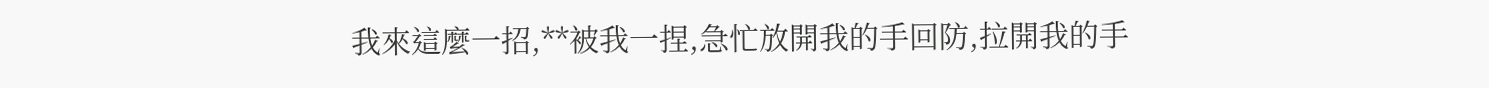我來這麼一招,**被我一捏,急忙放開我的手回防,拉開我的手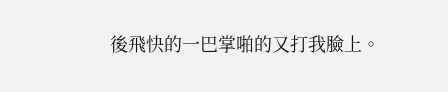後飛快的一巴掌啪的又打我臉上。